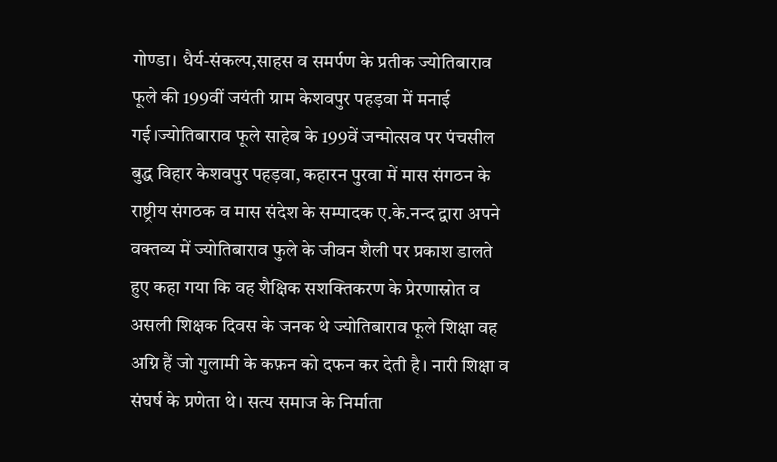गोण्डा। धैर्य-संकल्प,साहस व समर्पण के प्रतीक ज्योतिबाराव फूले की 199वीं जयंती ग्राम केशवपुर पहड़वा में मनाई गई।ज्योतिबाराव फूले साहेब के 199वें जन्मोत्सव पर पंचसील बुद्ध विहार केशवपुर पहड़वा, कहारन पुरवा में मास संगठन के राष्ट्रीय संगठक व मास संदेश के सम्पादक ए.के.नन्द द्वारा अपने वक्तव्य में ज्योतिबाराव फुले के जीवन शैली पर प्रकाश डालते हुए कहा गया कि वह शैक्षिक सशक्तिकरण के प्रेरणास्रोत व असली शिक्षक दिवस के जनक थे ज्योतिबाराव फूले शिक्षा वह अग्नि हैं जो गुलामी के कफ़न को दफन कर देती है। नारी शिक्षा व संघर्ष के प्रणेता थे। सत्य समाज के निर्माता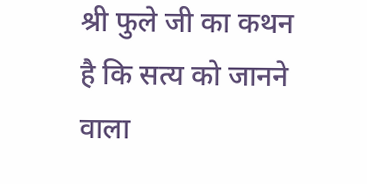श्री फुले जी का कथन है कि सत्य को जानने वाला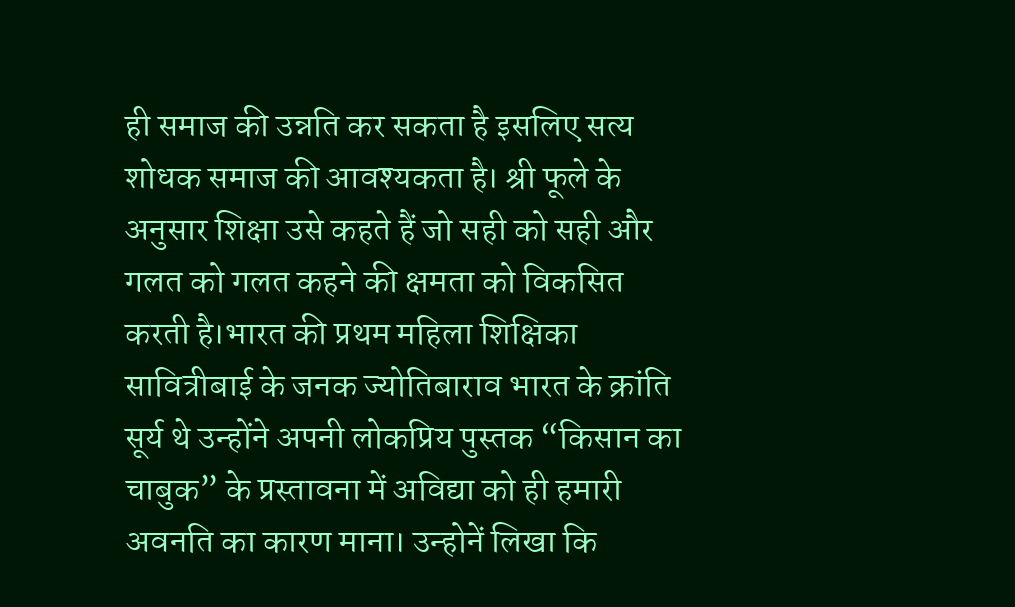ही समाज की उन्नति कर सकता है इसलिए सत्य शोधक समाज की आवश्यकता है। श्री फूले के अनुसार शिक्षा उसे कहते हैं जो सही को सही और गलत को गलत कहने की क्षमता को विकसित करती है।भारत की प्रथम महिला शिक्षिका सावित्रीबाई के जनक ज्योतिबाराव भारत के क्रांति सूर्य थे उन्होंने अपनी लोकप्रिय पुस्तक “किसान का चाबुक” के प्रस्तावना में अविद्या को ही हमारी अवनति का कारण माना। उन्होनें लिखा कि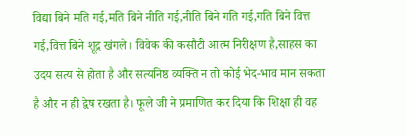विद्या बिने मति गई,मति बिने नीति गई,नीति बिने गति गई,गति बिने वित्त गई,वित्त बिने शूद्र खंगले। विवेक की कसौटी आत्म निरीक्षण है,साहस का उदय सत्य से होता है और सत्यनिष्ठ व्यक्ति न तो कोई भेद-भाव मान सकता है और न ही द्वेष रखता है। फूले जी ने प्रमाणित कर दिया कि शिक्षा ही वह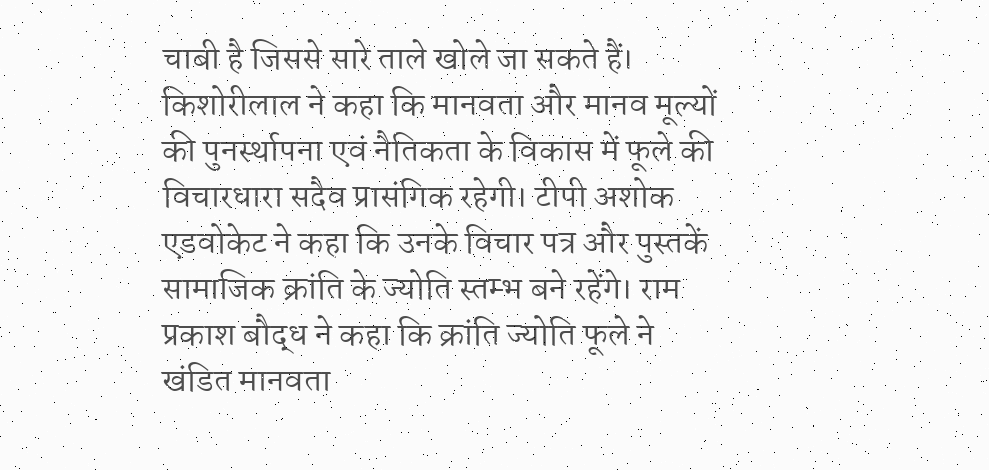चाबी है जिससे सारे ताले खोले जा सकते हैं। किशोरीलाल ने कहा कि मानवता और मानव मूल्यों की पुनर्स्थापना एवं नैतिकता के विकास में फूले की विचारधारा सदैव प्रासंगिक रहेगी। टीपी अशोक एडवोकेट ने कहा कि उनके विचार पत्र और पुस्तकें सामाजिक क्रांति के ज्योति स्तम्भ बने रहेंगे। राम प्रकाश बौद्ध ने कहा कि क्रांति ज्योति फूले ने खंडित मानवता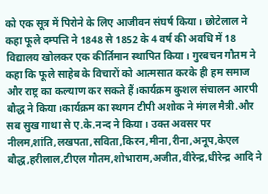को एक सूत्र में पिरोने के लिए आजीवन संघर्ष किया। छोटेलाल ने कहा फूले दम्पत्ति ने 1848 से 1852 के 4 वर्ष की अवधि में 18 विद्यालय खोलकर एक कीर्तिमान स्थापित किया। गुरबचन गौतम ने कहा कि फूले साहेब के विचारों को आत्मसात करके ही हम समाज और राष्ट्र का कल्याण कर सकते हैं।कार्यक्रम कुशल संचालन आरपी बौद्ध ने किया।कार्यक्रम का स्थगन टीपी अशोक ने मंगल मैत्री.और सब सुख गाथा से ए.के.नन्द ने किया। उक्त अवसर पर नीलम,शांति,लखपता,सविता,किरन,मीना,रीना,अनूप,केएल बौद्ध,हरीलाल,टीएल गौतम,शोभाराम,अजीत,वीरेन्द्र,धीरेन्द्र आदि ने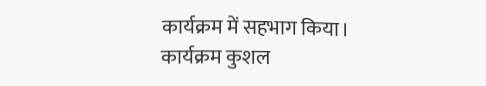कार्यक्रम में सहभाग किया। कार्यक्रम कुशल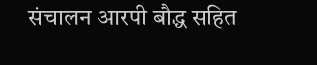संचालन आरपी बौद्ध सहित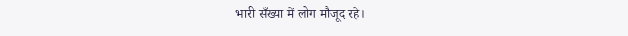भारी सँख्या में लोग मौजूद रहे।